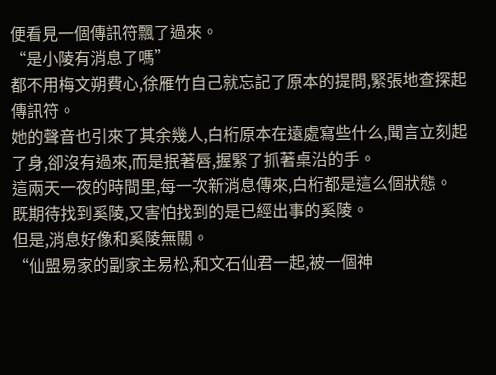便看見一個傳訊符飄了過來。
“是小陵有消息了嗎”
都不用梅文朔費心,徐雁竹自己就忘記了原本的提問,緊張地查探起傳訊符。
她的聲音也引來了其余幾人,白桁原本在遠處寫些什么,聞言立刻起了身,卻沒有過來,而是抿著唇,握緊了抓著桌沿的手。
這兩天一夜的時間里,每一次新消息傳來,白桁都是這么個狀態。
既期待找到奚陵,又害怕找到的是已經出事的奚陵。
但是,消息好像和奚陵無關。
“仙盟易家的副家主易松,和文石仙君一起,被一個神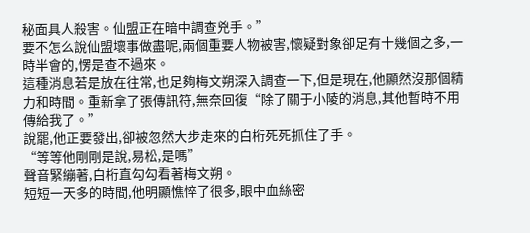秘面具人殺害。仙盟正在暗中調查兇手。”
要不怎么說仙盟壞事做盡呢,兩個重要人物被害,懷疑對象卻足有十幾個之多,一時半會的,愣是查不過來。
這種消息若是放在往常,也足夠梅文朔深入調查一下,但是現在,他顯然沒那個精力和時間。重新拿了張傳訊符,無奈回復“除了關于小陵的消息,其他暫時不用傳給我了。”
說罷,他正要發出,卻被忽然大步走來的白桁死死抓住了手。
“等等他剛剛是說,易松,是嗎”
聲音緊繃著,白桁直勾勾看著梅文朔。
短短一天多的時間,他明顯憔悴了很多,眼中血絲密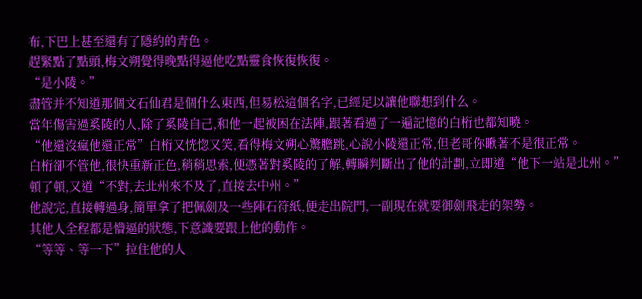布,下巴上甚至還有了隱約的青色。
趕緊點了點頭,梅文朔覺得晚點得逼他吃點靈食恢復恢復。
“是小陵。”
盡管并不知道那個文石仙君是個什么東西,但易松這個名字,已經足以讓他聯想到什么。
當年傷害過奚陵的人,除了奚陵自己,和他一起被困在法陣,跟著看過了一遍記憶的白桁也都知曉。
“他還沒瘋他還正常”白桁又恍惚又笑,看得梅文朔心驚膽跳,心說小陵還正常,但老哥你瞅著不是很正常。
白桁卻不管他,很快重新正色,稍稍思索,便憑著對奚陵的了解,轉瞬判斷出了他的計劃,立即道“他下一站是北州。”
頓了頓,又道“不對,去北州來不及了,直接去中州。”
他說完,直接轉過身,簡單拿了把佩劍及一些陣石符紙,便走出院門,一副現在就要御劍飛走的架勢。
其他人全程都是懵逼的狀態,下意識要跟上他的動作。
“等等、等一下”拉住他的人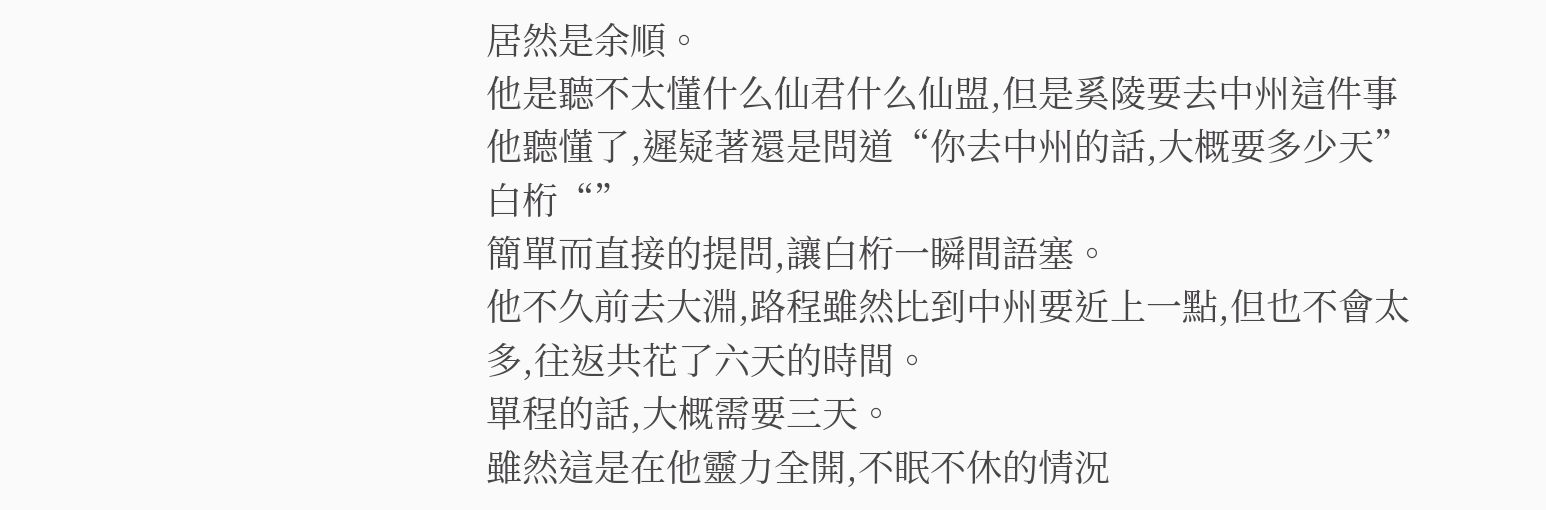居然是余順。
他是聽不太懂什么仙君什么仙盟,但是奚陵要去中州這件事他聽懂了,遲疑著還是問道“你去中州的話,大概要多少天”
白桁“”
簡單而直接的提問,讓白桁一瞬間語塞。
他不久前去大淵,路程雖然比到中州要近上一點,但也不會太多,往返共花了六天的時間。
單程的話,大概需要三天。
雖然這是在他靈力全開,不眠不休的情況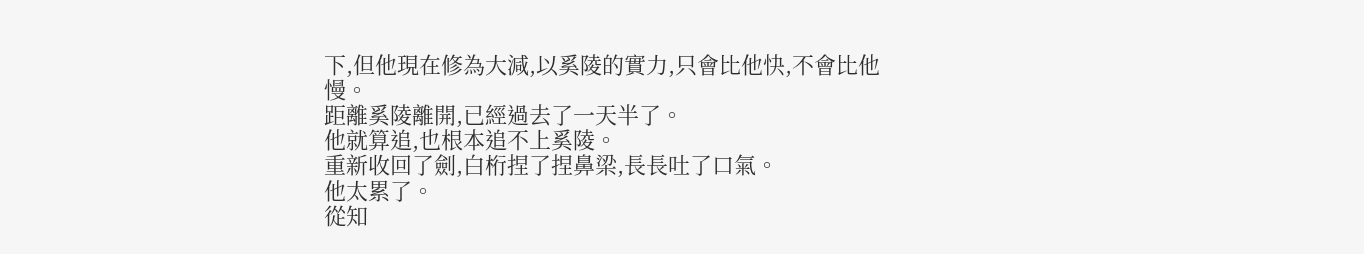下,但他現在修為大減,以奚陵的實力,只會比他快,不會比他
慢。
距離奚陵離開,已經過去了一天半了。
他就算追,也根本追不上奚陵。
重新收回了劍,白桁捏了捏鼻梁,長長吐了口氣。
他太累了。
從知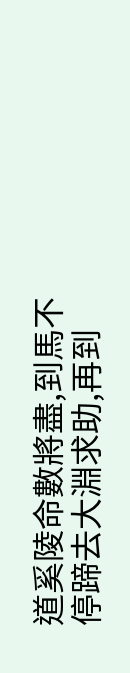道奚陵命數將盡,到馬不停蹄去大淵求助,再到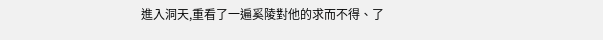進入洞天,重看了一遍奚陵對他的求而不得、了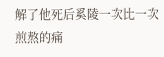解了他死后奚陵一次比一次煎熬的痛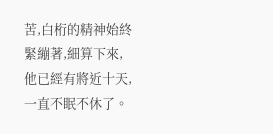苦,白桁的精神始終緊繃著,細算下來,他已經有將近十天,一直不眠不休了。